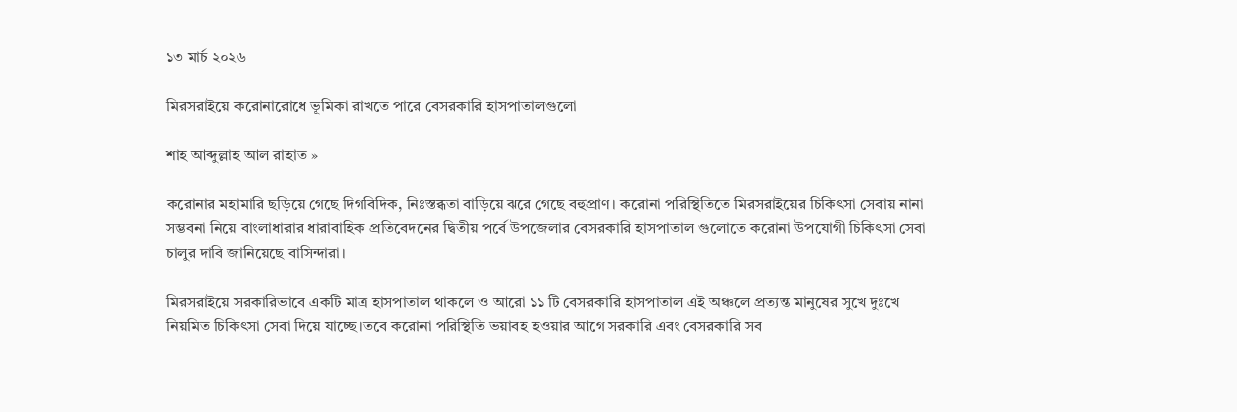১৩ মার্চ ২০২৬

মিরসরাইয়ে করোনারোধে ভূমিকা রাখতে পারে বেসরকারি হাসপাতালগুলো

শাহ আব্দুল্লাহ আল রাহাত »

করোনার মহামারি ছড়িয়ে গেছে দিগবিদিক, নিঃস্তব্ধতা বাড়িয়ে ঝরে গেছে বহুপ্রাণ। করোনা পরিস্থিতিতে মিরসরাইয়ের চিকিৎসা সেবায় নানা সম্ভবনা নিয়ে বাংলাধারার ধারাবাহিক প্রতিবেদনের দ্বিতীয় পর্বে উপজেলার বেসরকারি হাসপাতাল গুলোতে করোনা উপযোগী চিকিৎসা সেবা চালুর দাবি জানিয়েছে বাসিন্দারা।

মিরসরাইয়ে সরকারিভাবে একটি মাত্র হাসপাতাল থাকলে ও আরো ১১ টি বেসরকারি হাসপাতাল এই অঞ্চলে প্রত্যন্ত মানুষের সুখে দুঃখে নিয়মিত চিকিৎসা সেবা দিয়ে যাচ্ছে।তবে করোনা পরিস্থিতি ভয়াবহ হওয়ার আগে সরকারি এবং বেসরকারি সব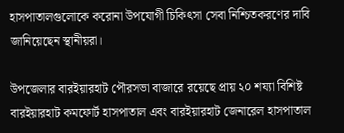হাসপাতালগুলোকে করোনা উপযোগী চিকিৎসা সেবা নিশ্চিতকরণের দাবি জানিয়েছেন স্থানীয়রা।

উপজেলার বারইয়ারহাট পৌরসভা বাজারে রয়েছে প্রায় ২০ শয্যা বিশিষ্ট বারইয়ারহাট কমফোর্ট হাসপাতাল এবং বারইয়ারহাট জেনারেল হাসপাতাল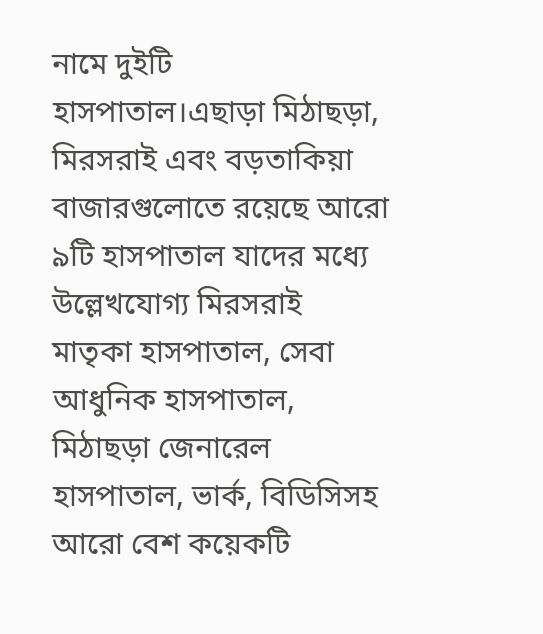নামে দুইটি হাসপাতাল।এছাড়া মিঠাছড়া, মিরসরাই এবং বড়তাকিয়া বাজারগুলোতে রয়েছে আরো ৯টি হাসপাতাল যাদের মধ্যে উল্লেখযোগ্য মিরসরাই মাতৃকা হাসপাতাল, সেবা আধুনিক হাসপাতাল, মিঠাছড়া জেনারেল হাসপাতাল, ভার্ক, বিডিসিসহ আরো বেশ কয়েকটি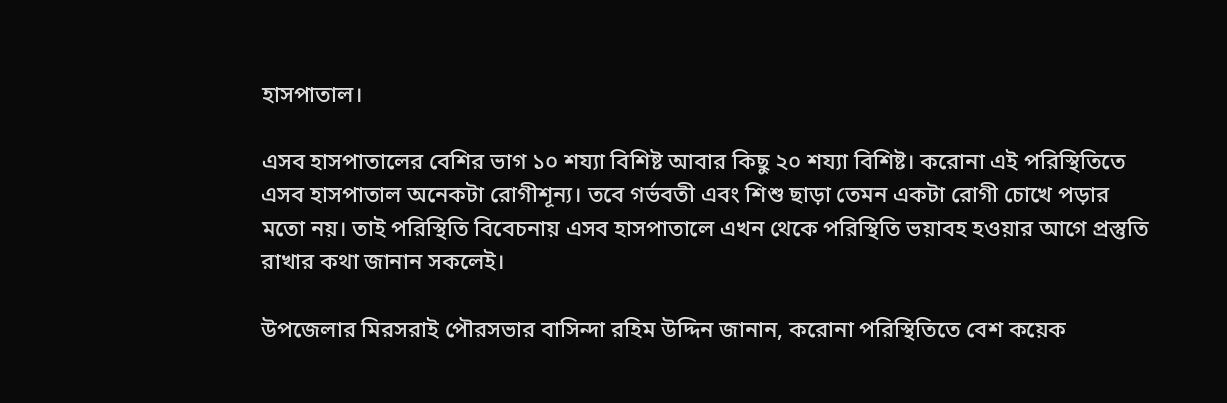হাসপাতাল।

এসব হাসপাতালের বেশির ভাগ ১০ শয্যা বিশিষ্ট আবার কিছু ২০ শয্যা বিশিষ্ট। করোনা এই পরিস্থিতিতে এসব হাসপাতাল অনেকটা রোগীশূন্য। তবে গর্ভবতী এবং শিশু ছাড়া তেমন একটা রোগী চোখে পড়ার মতো নয়। তাই পরিস্থিতি বিবেচনায় এসব হাসপাতালে এখন থেকে পরিস্থিতি ভয়াবহ হওয়ার আগে প্রস্তুতি রাখার কথা জানান সকলেই।

উপজেলার মিরসরাই পৌরসভার বাসিন্দা রহিম উদ্দিন জানান, করোনা পরিস্থিতিতে বেশ কয়েক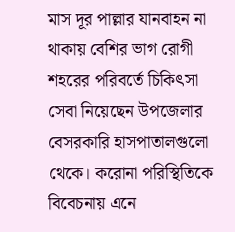মাস দূর পাল্লার যানবাহন না থাকায় বেশির ভাগ রোগী শহরের পরিবর্তে চিকিৎসা সেবা নিয়েছেন উপজেলার বেসরকারি হাসপাতালগুলো থেকে। করোনা পরিস্থিতিকে বিবেচনায় এনে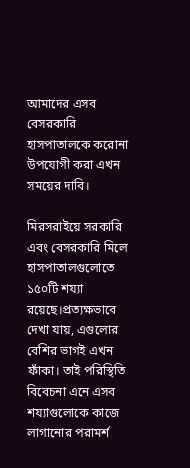আমাদের এসব বেসরকারি হাসপাতালকে করোনা উপযোগী করা এখন সময়ের দাবি।

মিরসরাইয়ে সরকারি এবং বেসরকারি মিলে হাসপাতালগুলোতে ১৫০টি শয্যা রয়েছে।প্রত্যক্ষভাবে দেখা যায়, এগুলোর বেশির ভাগই এখন ফাঁকা। তাই পরিস্থিতি বিবেচনা এনে এসব শয্যাগুলোকে কাজে লাগানোর পরামর্শ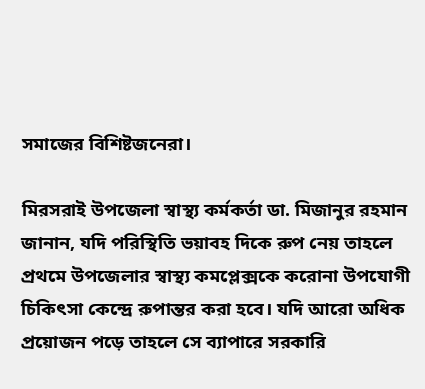সমাজের বিশিষ্টজনেরা।

মিরসরাই উপজেলা স্বাস্থ্য কর্মকর্তা ডা. মিজানুর রহমান জানান, যদি পরিস্থিতি ভয়াবহ দিকে রুপ নেয় তাহলে প্রথমে উপজেলার স্বাস্থ্য কমপ্লেক্সকে করোনা উপযোগী চিকিৎসা কেন্দ্রে রুপান্তর করা হবে। যদি আরো অধিক প্রয়োজন পড়ে তাহলে সে ব্যাপারে সরকারি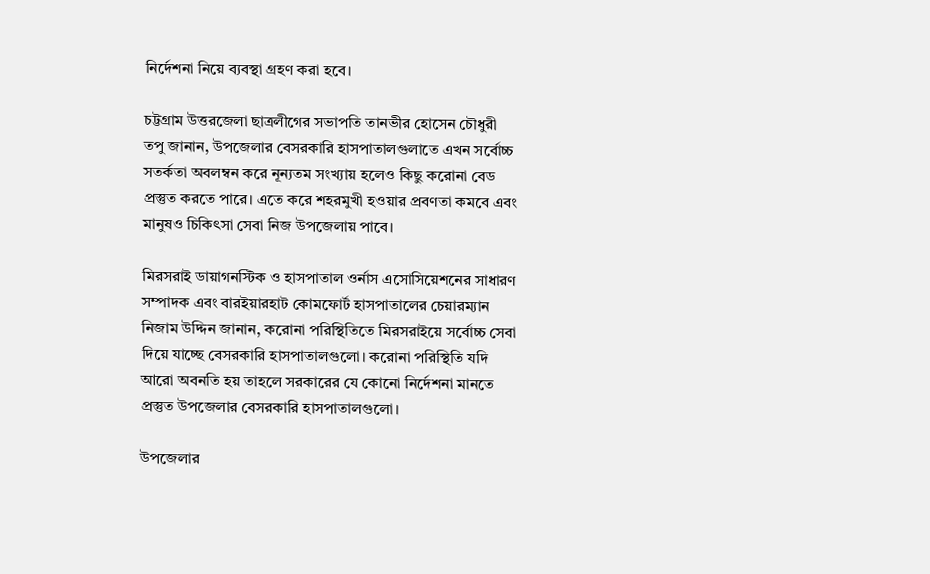নির্দেশনা নিয়ে ব্যবস্থা গ্রহণ করা হবে।

চট্টগ্রাম উত্তরজেলা ছাত্রলীগের সভাপতি তানভীর হোসেন চৌধুরী তপু জানান, উপজেলার বেসরকারি হাসপাতালগুলাতে এখন সর্বোচ্চ সতর্কতা অবলম্বন করে নূন্যতম সংখ্যায় হলেও কিছু করোনা বেড প্রস্তুত করতে পারে। এতে করে শহরমুখী হওয়ার প্রবণতা কমবে এবং মানুষও চিকিৎসা সেবা নিজ উপজেলায় পাবে।

মিরসরাই ডায়াগনস্টিক ও হাসপাতাল ওর্নাস এসোসিয়েশনের সাধারণ সম্পাদক এবং বারইয়ারহাট কোমফোর্ট হাসপাতালের চেয়ারম্যান নিজাম উদ্দিন জানান, করোনা পরিস্থিতিতে মিরসরাইয়ে সর্বোচ্চ সেবা দিয়ে যাচ্ছে বেসরকারি হাসপাতালগুলো। করোনা পরিস্থিতি যদি আরো অবনতি হয় তাহলে সরকারের যে কোনো নির্দেশনা মানতে প্রস্তুত উপজেলার বেসরকারি হাসপাতালগুলো।

উপজেলার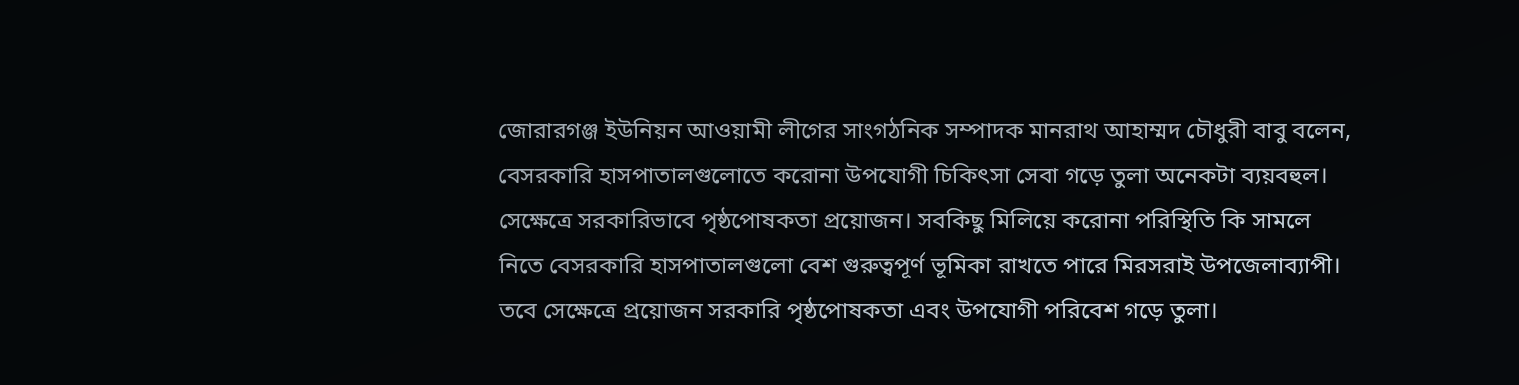জোরারগঞ্জ ইউনিয়ন আওয়ামী লীগের সাংগঠনিক সম্পাদক মানরাথ আহাম্মদ চৌধুরী বাবু বলেন, বেসরকারি হাসপাতালগুলোতে করোনা উপযোগী চিকিৎসা সেবা গড়ে তুলা অনেকটা ব্যয়বহুল। সেক্ষেত্রে সরকারিভাবে পৃষ্ঠপোষকতা প্রয়োজন। সবকিছু মিলিয়ে করোনা পরিস্থিতি কি সামলে নিতে বেসরকারি হাসপাতালগুলো বেশ গুরুত্বপূর্ণ ভূমিকা রাখতে পারে মিরসরাই উপজেলাব্যাপী। তবে সেক্ষেত্রে প্রয়োজন সরকারি পৃষ্ঠপোষকতা এবং উপযোগী পরিবেশ গড়ে তুলা।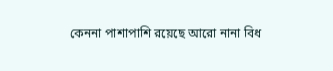কেননা পাশাপাশি রয়েছে আরো নানা বিধ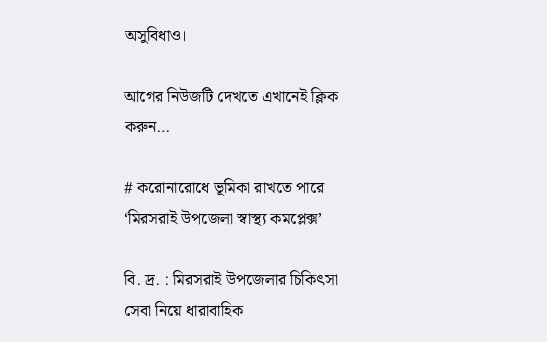অসুবিধাও।

আগের নিউজটি দেখতে এখানেই ক্লিক করুন…

# করোনারোধে ভূমিকা রাখতে পারে ‘মিরসরাই উপজেলা স্বাস্থ্য কমপ্লেক্স’

বি. দ্র. : মিরসরাই উপজেলার চিকিৎসা সেবা নিয়ে ধারাবাহিক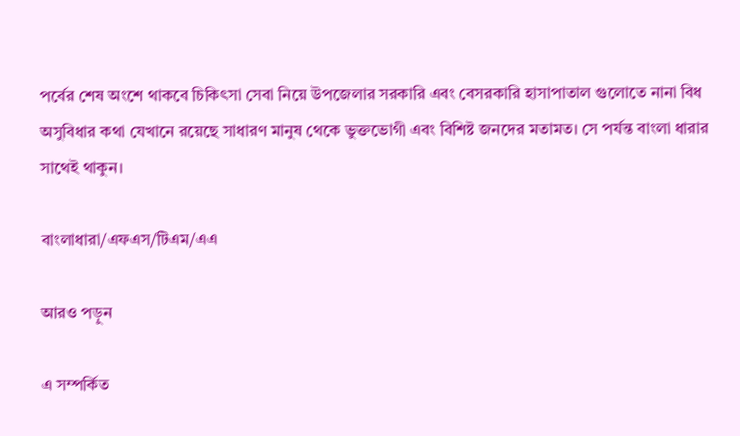পর্বের শেষ অংশে থাকবে চিকিৎসা সেবা নিয়ে উপজেলার সরকারি এবং বেসরকারি হাসাপাতাল গুলোতে নানা বিধ অসুবিধার কথা যেখানে রয়েছে সাধারণ মানুষ থেকে ভুক্তভোগী এবং বিশিষ্ট জনদের মতামত। সে পর্যন্ত বাংলা ধারার সাথেই থাকুন।

বাংলাধারা/এফএস/টিএম/এএ

আরও পড়ুন

এ সম্পর্কিত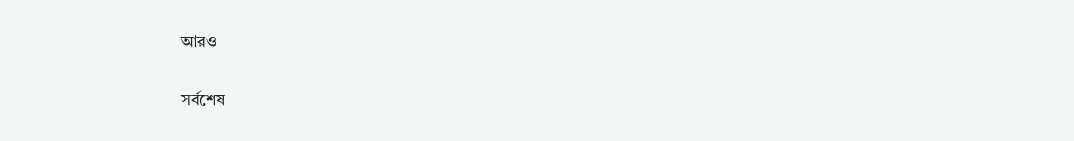আরও

সর্বশেষ